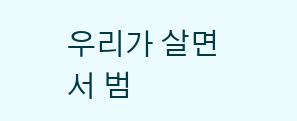우리가 살면서 범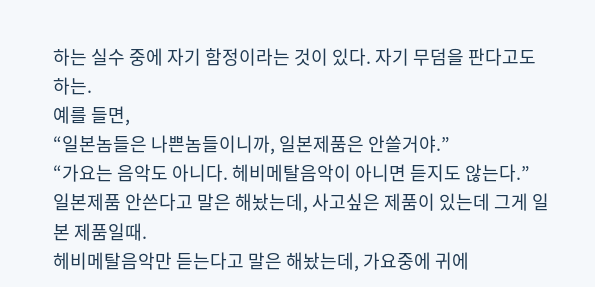하는 실수 중에 자기 함정이라는 것이 있다. 자기 무덤을 판다고도 하는.
예를 들면,
“일본놈들은 나쁜놈들이니까, 일본제품은 안쓸거야.”
“가요는 음악도 아니다. 헤비메탈음악이 아니면 듣지도 않는다.”
일본제품 안쓴다고 말은 해놨는데, 사고싶은 제품이 있는데 그게 일본 제품일때.
헤비메탈음악만 듣는다고 말은 해놨는데, 가요중에 귀에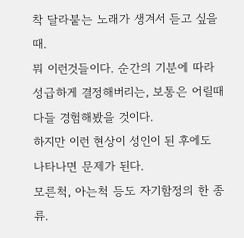착 달라붙는 노래가 생겨서 듣고 싶을때.
뭐 이런것들이다. 순간의 기분에 따라 성급하게 결정해버리는, 보통은 어릴때 다들 경험해봤을 것이다.
하지만 이런 현상이 성인이 된 후에도 나타나면 문제가 된다.
모른척, 아는척 등도 자기함정의 한 종류.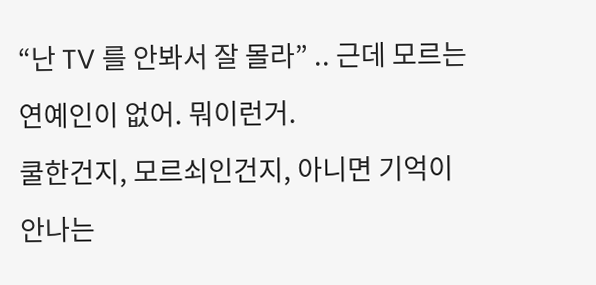“난 TV 를 안봐서 잘 몰라” .. 근데 모르는 연예인이 없어. 뭐이런거.
쿨한건지, 모르쇠인건지, 아니면 기억이 안나는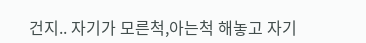건지.. 자기가 모른척,아는척 해놓고 자기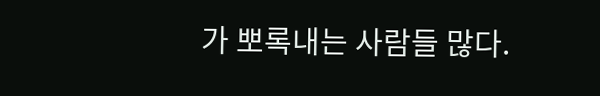가 뽀록내는 사람들 많다.